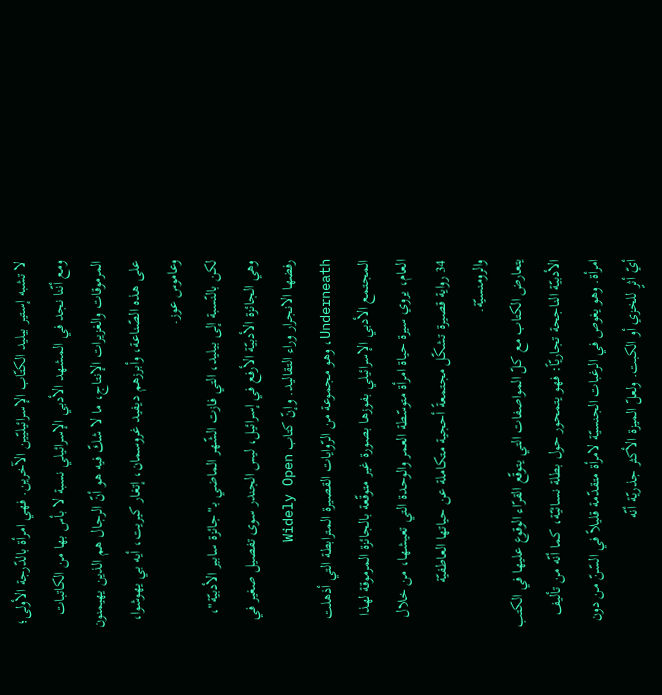لا تشبه إستير بيليد الكتّاب الإسرائيليّين الآخرين. فهي امرأة بالدّرجة الأولى؛ ومع أنّنا نجد في المشهد الأدبي الإسرائيلي نسبة لا بأس بها من الكاتبات المرموقات والغزيرات الإنتاج، ما لا شكّ فيه هو أنّ الرجال هم الذين يهيمنون على هذه الصّناعة، وأبرزهم ديفيد غروسمان، إتغار كيريت، أيه بي يهوشوا، وعاموس عوز.
لكن بالنّسبة إلى بيليد، التي فازت الشّهر الماضي بـ"جائزة سابير الأدبيّة"، وهي الجائزة الأدبيّة الأرفع في إسرائيل، ليس الجندر سوى تفصيل صغير في رفضها الانجرار وراء التقاليد. وإنّ كتاب Widely Open Underneath، وهو مجموعة من الرّوايات القصيرة المترابطة التي أذهلت المجتمع الأدبي الإسرائيلي بفوزها بصورة غير متوقّعة بالجائزة المرموقة لهذا العام، يروي سيرة حياة امرأة متوسّطة العمر والوحدة التي تعيشها، من خلال 34 رواية قصيرة تشكّل مجتمعةً أحجية متكاملة عن حياتها العاطفيّة والرومنسيّة.
يتعارض الكتاب مع كلّ المواصفات التي يتوقّع القرّاء الوقوع عليها في الكتب الأدبيّة الناجحة تجاريّاً: فهو يتمحور حول بطلة نسائيّة، كما أنّه من تأليف امرأة. وهو يغوص في الرغبات الجنسيّة لامرأة متقدّمة قليلاً في السّنّ من دون أيّ أثرٍ للخزي أو الكبت. ولعلّ الميزة الأكثر جذريّة أنّه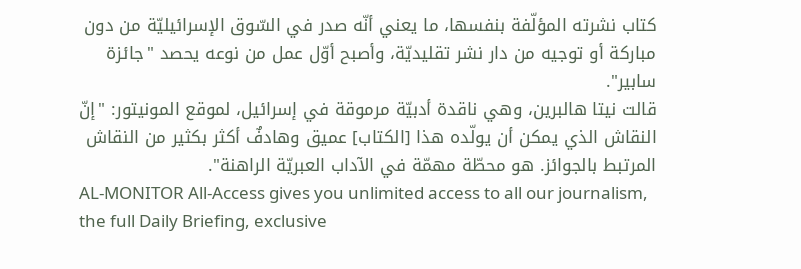كتاب نشرته المؤلّفة بنفسها، ما يعني أنّه صدر في السّوق الإسرائيليّة من دون مباركة أو توجيه من دار نشر تقليديّة، وأصبح أوّل عمل من نوعه يحصد "جائزة سابير".
قالت نيتا هالبرين، وهي ناقدة أدبيّة مرموقة في إسرائيل، لموقع المونيتور: "إنّ النقاش الذي يمكن أن يولّده هذا [الكتاب] عميق وهادفٌ أكثر بكثير من النقاش المرتبط بالجوائز. هو محطّة مهمّة في الآداب العبريّة الراهنة".
AL-MONITOR All-Access gives you unlimited access to all our journalism, the full Daily Briefing, exclusive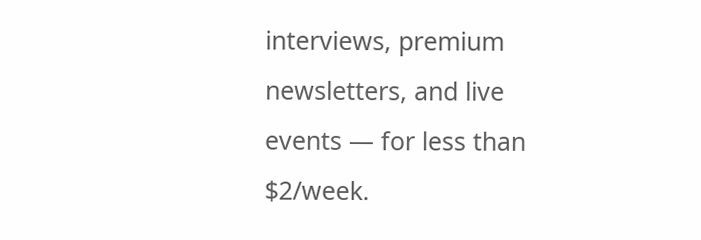interviews, premium newsletters, and live events — for less than $2/week.